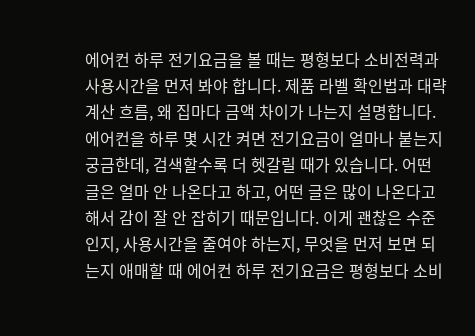에어컨 하루 전기요금을 볼 때는 평형보다 소비전력과 사용시간을 먼저 봐야 합니다. 제품 라벨 확인법과 대략 계산 흐름, 왜 집마다 금액 차이가 나는지 설명합니다.
에어컨을 하루 몇 시간 켜면 전기요금이 얼마나 붙는지 궁금한데, 검색할수록 더 헷갈릴 때가 있습니다. 어떤 글은 얼마 안 나온다고 하고, 어떤 글은 많이 나온다고 해서 감이 잘 안 잡히기 때문입니다. 이게 괜찮은 수준인지, 사용시간을 줄여야 하는지, 무엇을 먼저 보면 되는지 애매할 때 에어컨 하루 전기요금은 평형보다 소비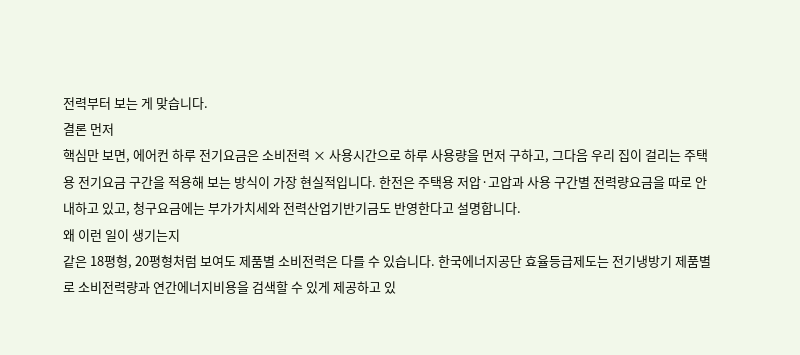전력부터 보는 게 맞습니다.
결론 먼저
핵심만 보면, 에어컨 하루 전기요금은 소비전력 × 사용시간으로 하루 사용량을 먼저 구하고, 그다음 우리 집이 걸리는 주택용 전기요금 구간을 적용해 보는 방식이 가장 현실적입니다. 한전은 주택용 저압·고압과 사용 구간별 전력량요금을 따로 안내하고 있고, 청구요금에는 부가가치세와 전력산업기반기금도 반영한다고 설명합니다.
왜 이런 일이 생기는지
같은 18평형, 20평형처럼 보여도 제품별 소비전력은 다를 수 있습니다. 한국에너지공단 효율등급제도는 전기냉방기 제품별로 소비전력량과 연간에너지비용을 검색할 수 있게 제공하고 있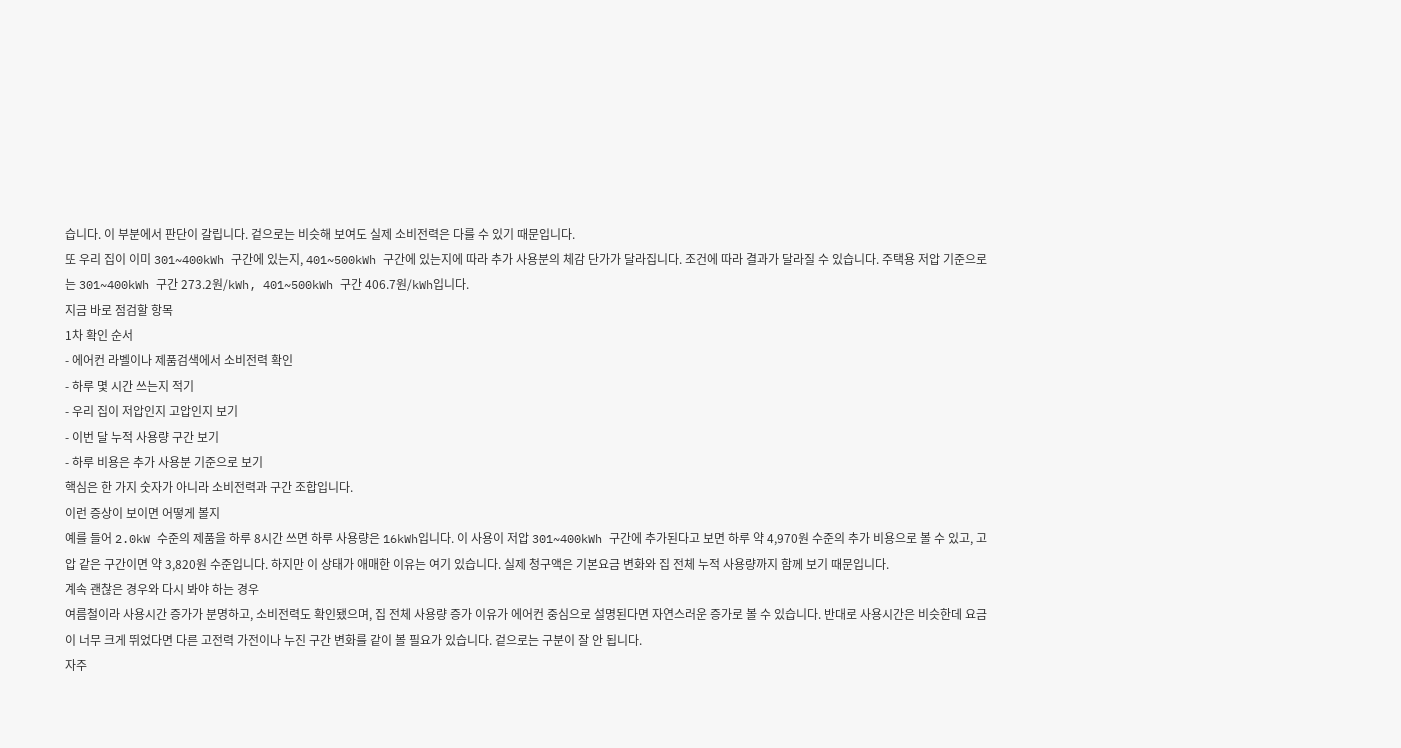습니다. 이 부분에서 판단이 갈립니다. 겉으로는 비슷해 보여도 실제 소비전력은 다를 수 있기 때문입니다.
또 우리 집이 이미 301~400kWh 구간에 있는지, 401~500kWh 구간에 있는지에 따라 추가 사용분의 체감 단가가 달라집니다. 조건에 따라 결과가 달라질 수 있습니다. 주택용 저압 기준으로는 301~400kWh 구간 273.2원/kWh, 401~500kWh 구간 406.7원/kWh입니다.
지금 바로 점검할 항목
1차 확인 순서
- 에어컨 라벨이나 제품검색에서 소비전력 확인
- 하루 몇 시간 쓰는지 적기
- 우리 집이 저압인지 고압인지 보기
- 이번 달 누적 사용량 구간 보기
- 하루 비용은 추가 사용분 기준으로 보기
핵심은 한 가지 숫자가 아니라 소비전력과 구간 조합입니다.
이런 증상이 보이면 어떻게 볼지
예를 들어 2.0kW 수준의 제품을 하루 8시간 쓰면 하루 사용량은 16kWh입니다. 이 사용이 저압 301~400kWh 구간에 추가된다고 보면 하루 약 4,970원 수준의 추가 비용으로 볼 수 있고, 고압 같은 구간이면 약 3,820원 수준입니다. 하지만 이 상태가 애매한 이유는 여기 있습니다. 실제 청구액은 기본요금 변화와 집 전체 누적 사용량까지 함께 보기 때문입니다.
계속 괜찮은 경우와 다시 봐야 하는 경우
여름철이라 사용시간 증가가 분명하고, 소비전력도 확인됐으며, 집 전체 사용량 증가 이유가 에어컨 중심으로 설명된다면 자연스러운 증가로 볼 수 있습니다. 반대로 사용시간은 비슷한데 요금이 너무 크게 뛰었다면 다른 고전력 가전이나 누진 구간 변화를 같이 볼 필요가 있습니다. 겉으로는 구분이 잘 안 됩니다.
자주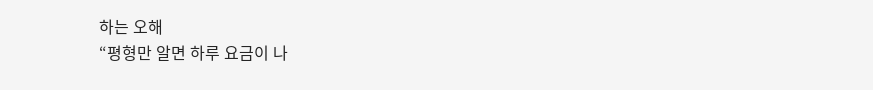하는 오해
“평형만 알면 하루 요금이 나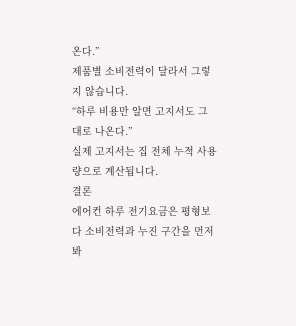온다.”
제품별 소비전력이 달라서 그렇지 않습니다.
“하루 비용만 알면 고지서도 그대로 나온다.”
실제 고지서는 집 전체 누적 사용량으로 계산됩니다.
결론
에어컨 하루 전기요금은 평형보다 소비전력과 누진 구간을 먼저 봐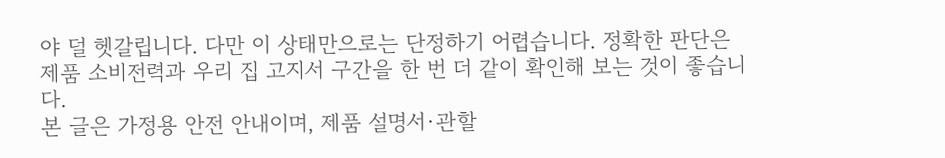야 덜 헷갈립니다. 다만 이 상태만으로는 단정하기 어렵습니다. 정확한 판단은 제품 소비전력과 우리 집 고지서 구간을 한 번 더 같이 확인해 보는 것이 좋습니다.
본 글은 가정용 안전 안내이며, 제품 설명서·관할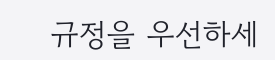규정을 우선하세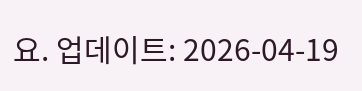요. 업데이트: 2026-04-19